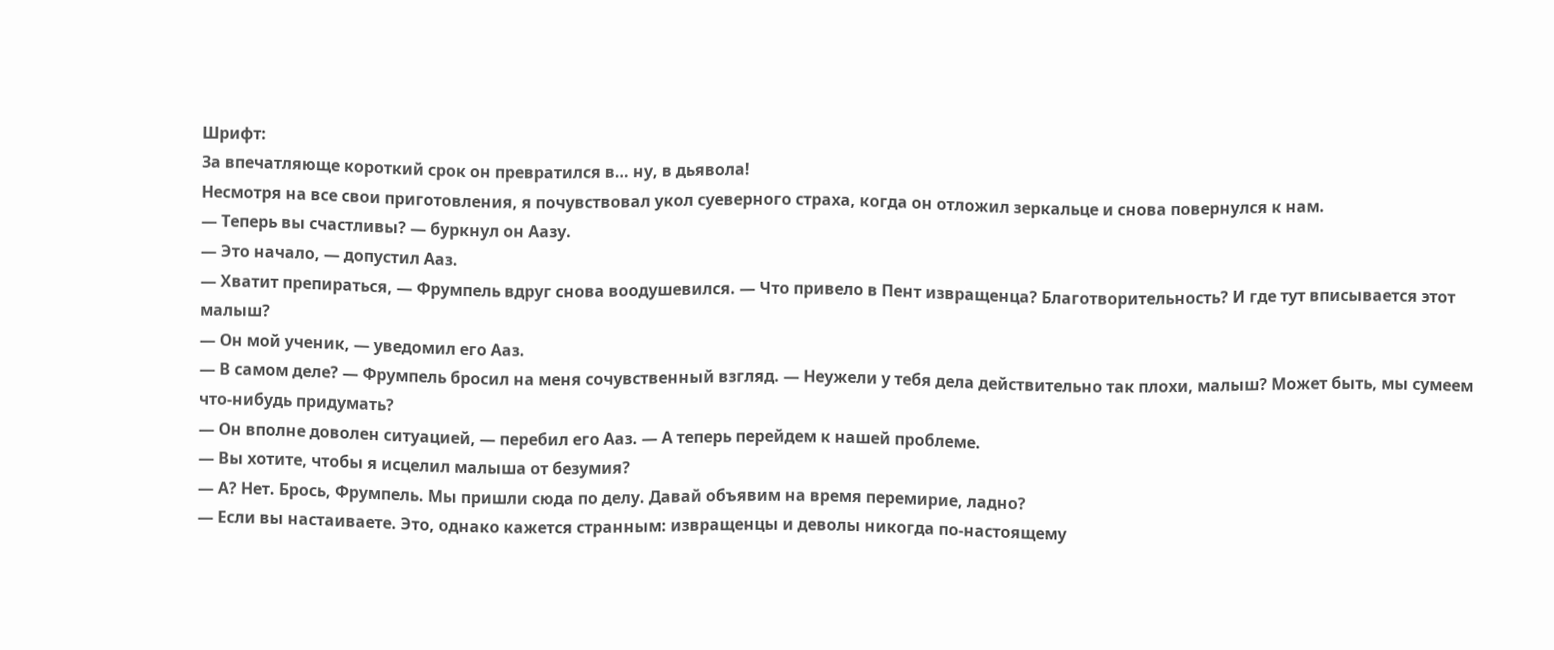Шрифт:
За впечатляюще короткий срок он превратился в… ну, в дьявола!
Несмотря на все свои приготовления, я почувствовал укол суеверного страха, когда он отложил зеркальце и снова повернулся к нам.
— Теперь вы счастливы? — буркнул он Аазу.
— Это начало, — допустил Ааз.
— Хватит препираться, — Фрумпель вдруг снова воодушевился. — Что привело в Пент извращенца? Благотворительность? И где тут вписывается этот малыш?
— Он мой ученик, — уведомил его Ааз.
— В самом деле? — Фрумпель бросил на меня сочувственный взгляд. — Неужели у тебя дела действительно так плохи, малыш? Может быть, мы сумеем что-нибудь придумать?
— Он вполне доволен ситуацией, — перебил его Ааз. — А теперь перейдем к нашей проблеме.
— Вы хотите, чтобы я исцелил малыша от безумия?
— А? Нет. Брось, Фрумпель. Мы пришли сюда по делу. Давай объявим на время перемирие, ладно?
— Если вы настаиваете. Это, однако кажется странным: извращенцы и деволы никогда по-настоящему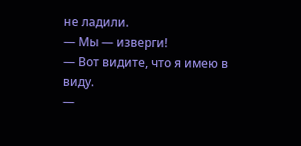не ладили.
— Мы — изверги!
— Вот видите, что я имею в виду.
—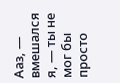Ааз, — вмешался я, — ты не мог бы просто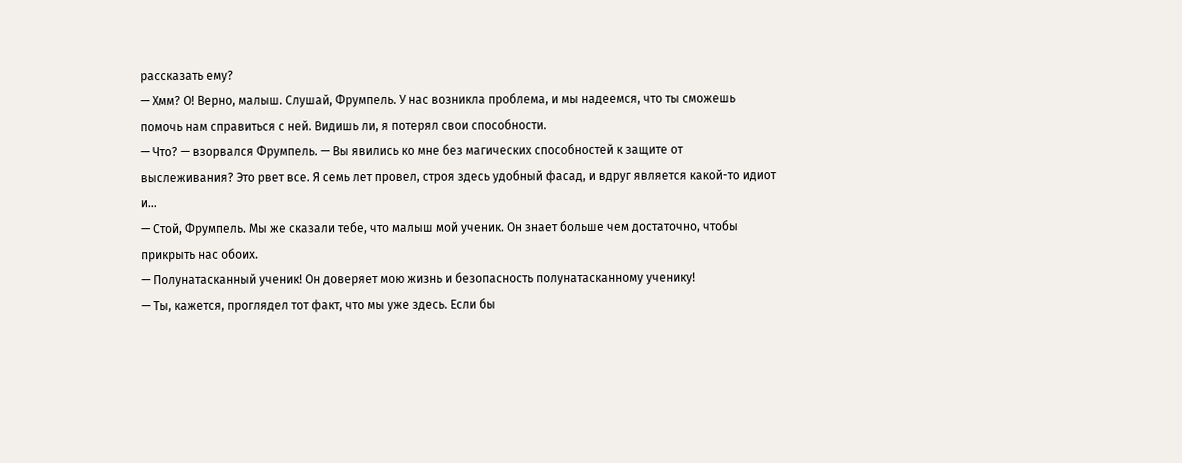рассказать ему?
— Хмм? О! Верно, малыш. Слушай, Фрумпель. У нас возникла проблема, и мы надеемся, что ты сможешь помочь нам справиться с ней. Видишь ли, я потерял свои способности.
— Что? — взорвался Фрумпель. — Вы явились ко мне без магических способностей к защите от выслеживания? Это рвет все. Я семь лет провел, строя здесь удобный фасад, и вдруг является какой-то идиот и…
— Стой, Фрумпель. Мы же сказали тебе, что малыш мой ученик. Он знает больше чем достаточно, чтобы прикрыть нас обоих.
— Полунатасканный ученик! Он доверяет мою жизнь и безопасность полунатасканному ученику!
— Ты, кажется, проглядел тот факт, что мы уже здесь. Если бы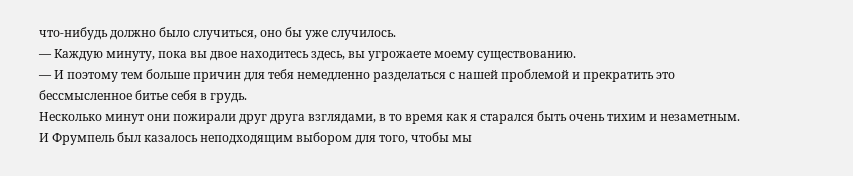что-нибудь должно было случиться, оно бы уже случилось.
— Каждую минуту, пока вы двое находитесь здесь, вы угрожаете моему существованию.
— И поэтому тем больше причин для тебя немедленно разделаться с нашей проблемой и прекратить это бессмысленное битье себя в грудь.
Несколько минут они пожирали друг друга взглядами, в то время как я старался быть очень тихим и незаметным. И Фрумпель был казалось неподходящим выбором для того, чтобы мы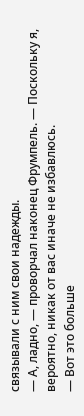связывали с ним свои надежды.
— А, ладно, — проворчал наконец Фрумпель. — Поскольку я, вероятно, никак от вас иначе не избавлюсь.
— Вот это больше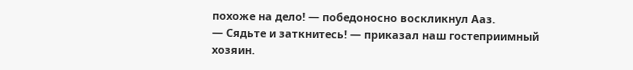похоже на дело! — победоносно воскликнул Ааз.
— Сядьте и заткнитесь! — приказал наш гостеприимный хозяин.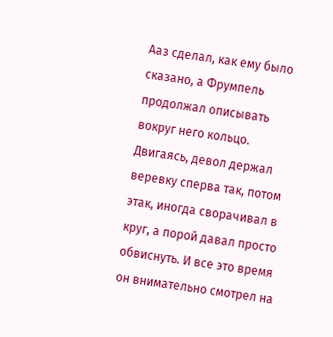Ааз сделал, как ему было сказано, а Фрумпель продолжал описывать вокруг него кольцо. Двигаясь, девол держал веревку сперва так, потом этак, иногда сворачивал в круг, а порой давал просто обвиснуть. И все это время он внимательно смотрел на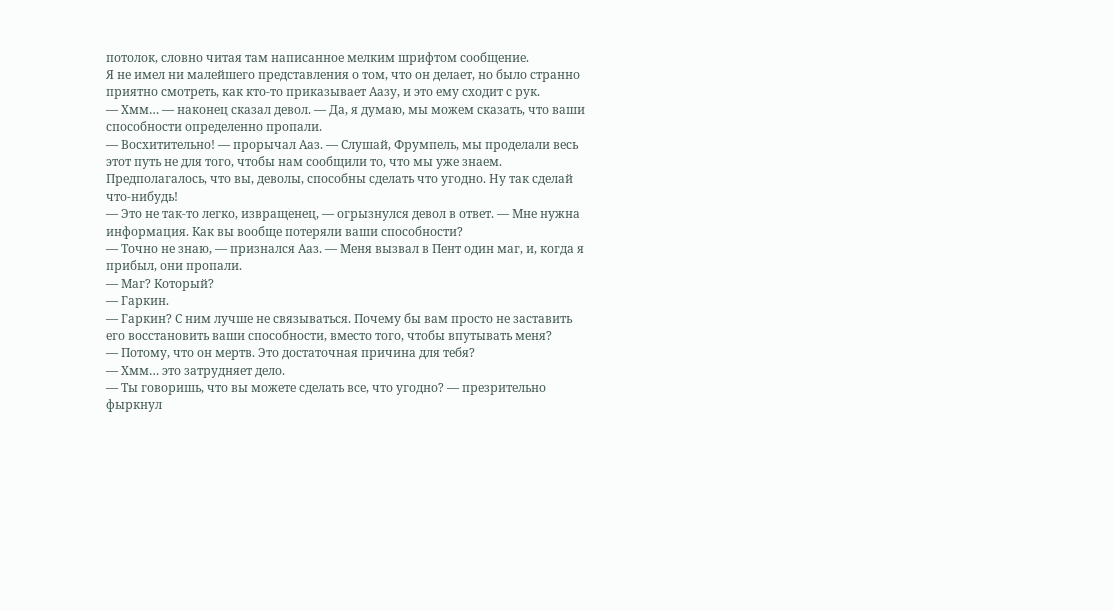потолок, словно читая там написанное мелким шрифтом сообщение.
Я не имел ни малейшего представления о том, что он делает, но было странно приятно смотреть, как кто-то приказывает Аазу, и это ему сходит с рук.
— Хмм… — наконец сказал девол. — Да, я думаю, мы можем сказать, что ваши способности определенно пропали.
— Восхитительно! — прорычал Ааз. — Слушай, Фрумпель, мы проделали весь этот путь не для того, чтобы нам сообщили то, что мы уже знаем. Предполагалось, что вы, деволы, способны сделать что угодно. Ну так сделай что-нибудь!
— Это не так-то легко, извращенец, — огрызнулся девол в ответ. — Мне нужна информация. Как вы вообще потеряли ваши способности?
— Точно не знаю, — признался Ааз. — Меня вызвал в Пент один маг, и, когда я прибыл, они пропали.
— Маг? Который?
— Гаркин.
— Гаркин? С ним лучше не связываться. Почему бы вам просто не заставить его восстановить ваши способности, вместо того, чтобы впутывать меня?
— Потому, что он мертв. Это достаточная причина для тебя?
— Хмм… это затрудняет дело.
— Ты говоришь, что вы можете сделать все, что угодно? — презрительно фыркнул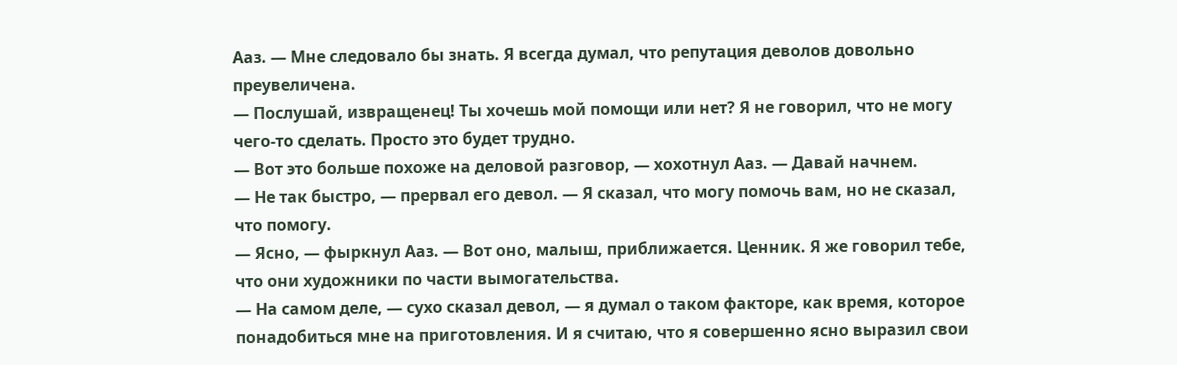Ааз. — Мне следовало бы знать. Я всегда думал, что репутация деволов довольно преувеличена.
— Послушай, извращенец! Ты хочешь мой помощи или нет? Я не говорил, что не могу чего-то сделать. Просто это будет трудно.
— Вот это больше похоже на деловой разговор, — хохотнул Ааз. — Давай начнем.
— Не так быстро, — прервал его девол. — Я сказал, что могу помочь вам, но не сказал, что помогу.
— Ясно, — фыркнул Ааз. — Вот оно, малыш, приближается. Ценник. Я же говорил тебе, что они художники по части вымогательства.
— На самом деле, — сухо сказал девол, — я думал о таком факторе, как время, которое понадобиться мне на приготовления. И я считаю, что я совершенно ясно выразил свои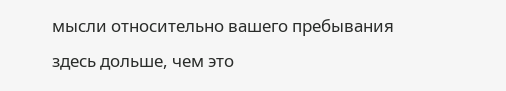мысли относительно вашего пребывания здесь дольше, чем это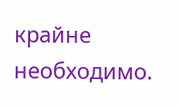крайне необходимо.